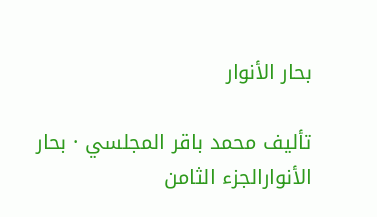بحار الأنوار

تأليف محمد باقر المجلسي · بحار الأنوارالجزء الثامن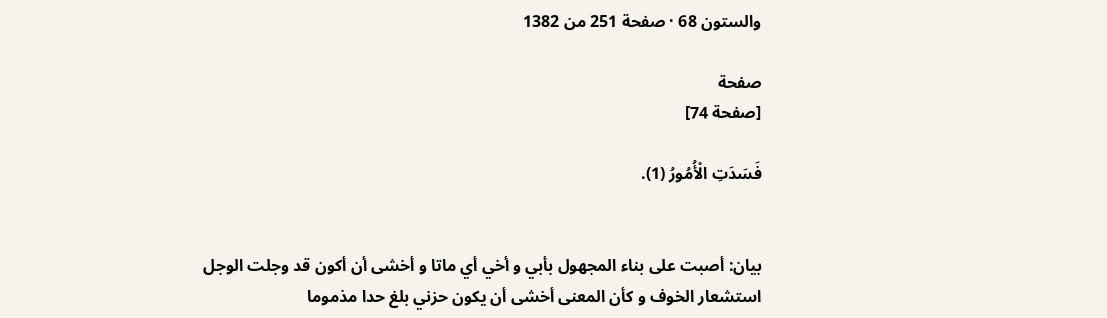والستون 68 · صفحة 251 من 1382

صفحة
[صفحة 74]

فَسَدَتِ الْأُمُورُ (1).


بيان: أصبت على بناء المجهول بأبي و أخي أي ماتا و أخشى أن أكون قد وجلت الوجل استشعار الخوف و كأن المعنى أخشى أن يكون حزني بلغ حدا مذموما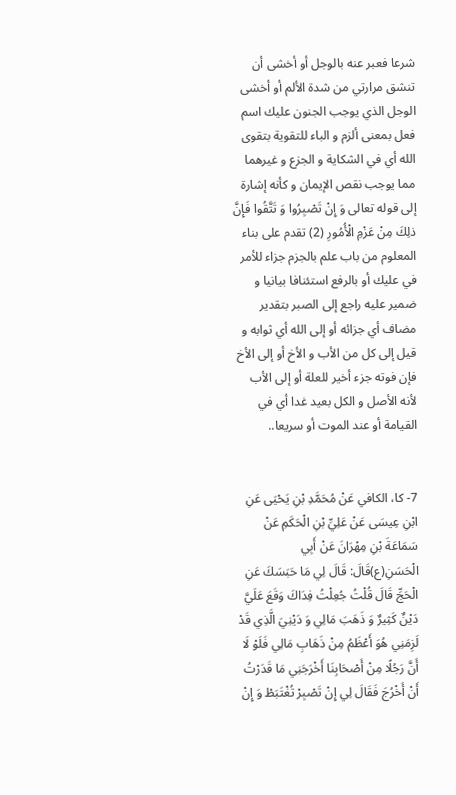شرعا فعبر عنه بالوجل أو أخشى أن تنشق مرارتي من شدة الألم أو أخشى الوجل الذي يوجب الجنون عليك اسم فعل بمعنى ألزم و الباء للتقوية بتقوى الله أي في الشكاية و الجزع و غيرهما مما يوجب نقص الإيمان و كأنه إشارة إلى قوله تعالى وَ إِنْ تَصْبِرُوا وَ تَتَّقُوا فَإِنَّ ذلِكَ مِنْ عَزْمِ الْأُمُورِ (2) تقدم على بناء المعلوم من باب علم بالجزم جزاء للأمر في عليك أو بالرفع استئنافا بيانيا و ضمير عليه راجع إلى الصبر بتقدير مضاف أي جزائه أو إلى الله أي ثوابه و قيل إلى كل من الأب و الأخ أو إلى الأخ فإن فوته جزء أخير للعلة أو إلى الأب لأنه الأصل و الكل بعيد غدا أي في القيامة أو عند الموت أو سريعا..


7- كا، الكافي عَنْ مُحَمَّدِ بْنِ يَحْيَى عَنِ ابْنِ عِيسَى عَنْ عَلِيِّ بْنِ الْحَكَمِ عَنْ سَمَاعَةَ بْنِ مِهْرَانَ عَنْ أَبِي الْحَسَنِ(ع)قَالَ: قَالَ لِي مَا حَبَسَكَ عَنِ الْحَجِّ قَالَ قُلْتُ جُعِلْتُ فِدَاكَ وَقَعَ عَلَيَّ دَيْنٌ كَثِيرٌ وَ ذَهَبَ مَالِي وَ دَيْنِيَ الَّذِي قَدْ لَزِمَنِي هُوَ أَعْظَمُ مِنْ ذَهَابِ مَالِي فَلَوْ لَا أَنَّ رَجُلًا مِنْ أَصْحَابِنَا أَخْرَجَنِي مَا قَدَرْتُ أَنْ أَخْرُجَ فَقَالَ لِي إِنْ تَصْبِرْ تُغْتَبَطْ وَ إِنْ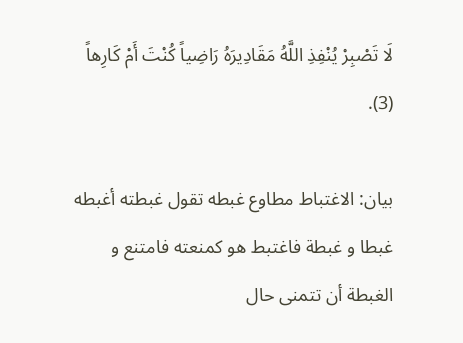لَا تَصْبِرْ يُنْفِذِ اللَّهُ مَقَادِيرَهُ رَاضِياً كُنْتَ أَمْ كَارِهاً (3).

بيان: الاغتباط مطاوع غبطه تقول غبطته أغبطه غبطا و غبطة فاغتبط هو كمنعته فامتنع و الغبطة أن تتمنى حال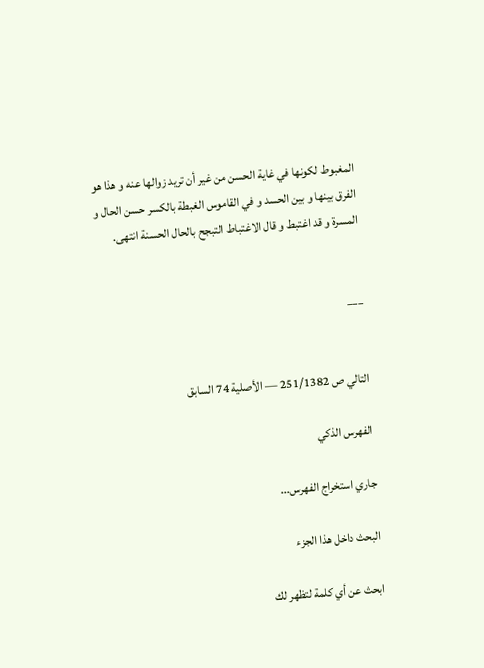المغبوط لكونها في غاية الحسن من غير أن تريد زوالها عنه و هذا هو الفرق بينها و بين الحسد و في القاموس الغبطة بالكسر حسن الحال و المسرة و قد اغتبط و قال الاغتباط التبجح بالحال الحسنة انتهى.


___


التالي ص 251/1382 — الأصلية 74 السابق

الفهرس الذكي

جاري استخراج الفهرس...

البحث داخل هذا الجزء

ابحث عن أي كلمة لتظهر لك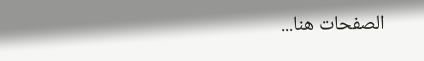الصفحات هنا...